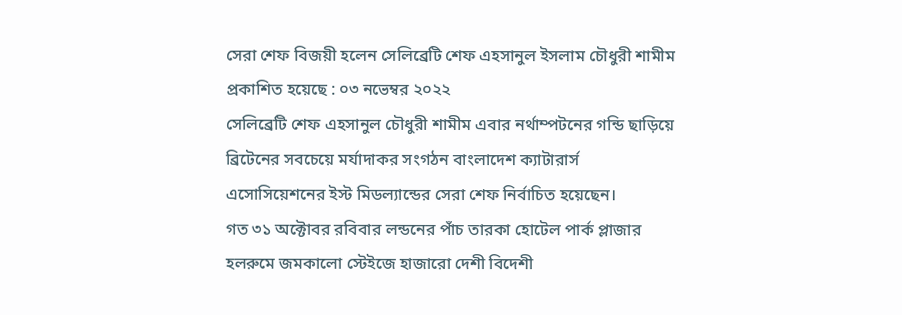সেরা শেফ বিজয়ী হলেন সেলিব্রেটি শেফ এহসানুল ইসলাম চৌধুরী শামীম
প্রকাশিত হয়েছে : ০৩ নভেম্বর ২০২২
সেলিব্রেটি শেফ এহসানুল চৌধুরী শামীম এবার নর্থাম্পটনের গন্ডি ছাড়িয়ে ব্রিটেনের সবচেয়ে মর্যাদাকর সংগঠন বাংলাদেশ ক্যাটারার্স এসোসিয়েশনের ইস্ট মিডল্যান্ডের সেরা শেফ নির্বাচিত হয়েছেন।
গত ৩১ অক্টোবর রবিবার লন্ডনের পাঁচ তারকা হোটেল পার্ক প্লাজার হলরুমে জমকালো স্টেইজে হাজারো দেশী বিদেশী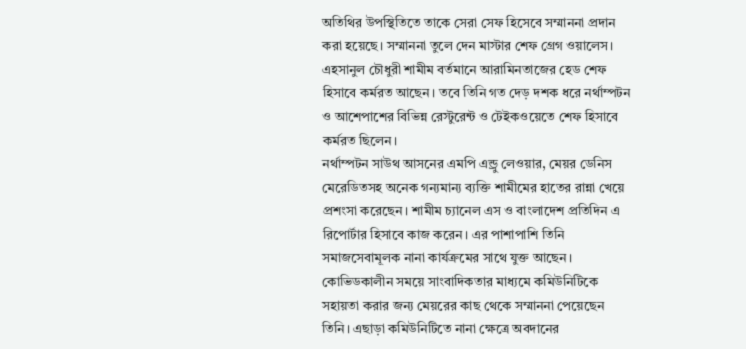অতিথির উপস্থিতিতে তাকে সেরা সেফ হিসেবে সম্মাননা প্রদান করা হয়েছে। সম্মাননা তুলে দেন মাস্টার শেফ গ্রেগ ওয়ালেস।
এহসানুল চৌধুরী শামীম বর্তমানে আরামিনতাজের হেড শেফ হিসাবে কর্মরত আছেন। তবে তিনি গত দেড় দশক ধরে নর্থাম্পটন ও আশেপাশের বিভিন্ন রেস্টুরেন্ট ও টেইকওয়েতে শেফ হিসাবে কর্মরত ছিলেন।
নর্থাম্পটন সাউথ আসনের এমপি এন্ড্রু লেওয়ার, মেয়র ডেনিস মেরেডিতসহ অনেক গন্যমান্য ব্যক্তি শামীমের হাতের রান্না খেয়ে প্রশংসা করেছেন। শামীম চ্যানেল এস ও বাংলাদেশ প্রতিদিন এ রিপোর্টার হিসাবে কাজ করেন। এর পাশাপাশি তিনি সমাজসেবামূলক নানা কার্যক্রমের সাথে যুক্ত আছেন। কোভিডকালীন সময়ে সাংবাদিকতার মাধ্যমে কমিউনিটিকে সহায়তা করার জন্য মেয়রের কাছ থেকে সম্মাননা পেয়েছেন তিনি। এছাড়া কমিউনিটিতে নানা ক্ষেত্রে অবদানের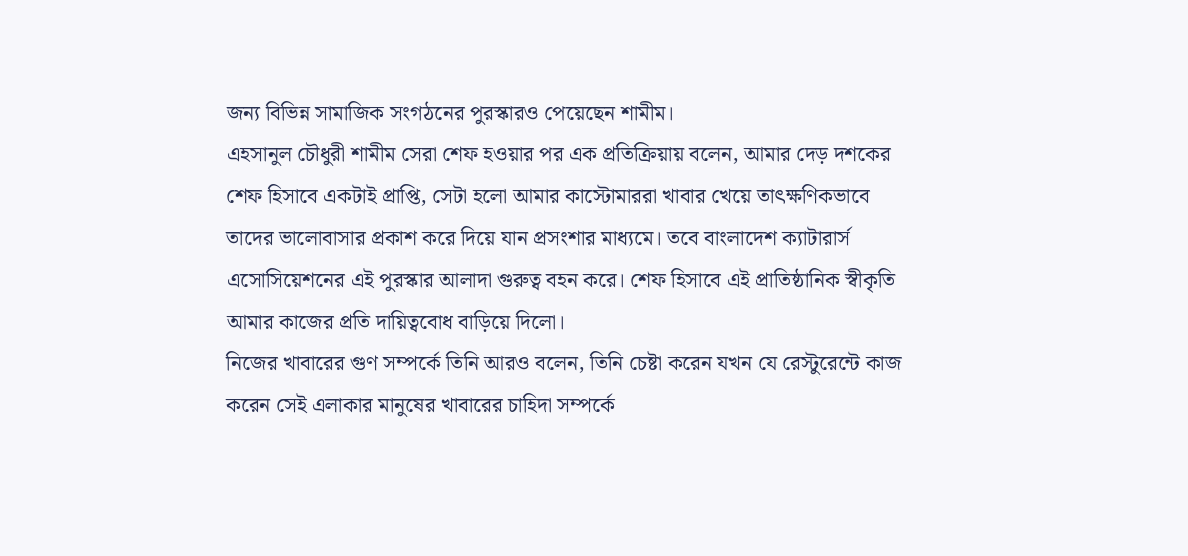জন্য বিভিন্ন সামাজিক সংগঠনের পুরস্কারও পেয়েছেন শামীম।
এহসানুল চৌধুরী শামীম সেরা শেফ হওয়ার পর এক প্রতিক্রিয়ায় বলেন, আমার দেড় দশকের শেফ হিসাবে একটাই প্রাপ্তি, সেটা হলো আমার কাস্টোমাররা খাবার খেয়ে তাৎক্ষণিকভাবে তাদের ভালোবাসার প্রকাশ করে দিয়ে যান প্রসংশার মাধ্যমে। তবে বাংলাদেশ ক্যাটারার্স এসোসিয়েশনের এই পুরস্কার আলাদা গুরুত্ব বহন করে। শেফ হিসাবে এই প্রাতিষ্ঠানিক স্বীকৃতি আমার কাজের প্রতি দায়িত্ববোধ বাড়িয়ে দিলো।
নিজের খাবারের গুণ সম্পর্কে তিনি আরও বলেন, তিনি চেষ্টা করেন যখন যে রেস্টুরেন্টে কাজ করেন সেই এলাকার মানুষের খাবারের চাহিদা সম্পর্কে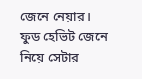জেনে নেয়ার। ফুড হেভিট জেনে নিয়ে সেটার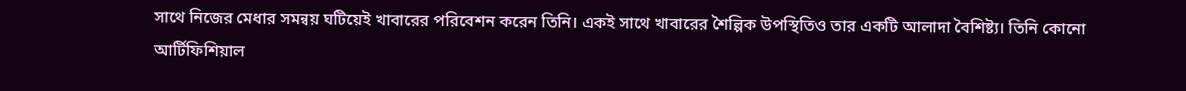সাথে নিজের মেধার সমন্বয় ঘটিয়েই খাবারের পরিবেশন করেন তিনি। একই সাথে খাবারের শৈল্পিক উপস্থিতিও তার একটি আলাদা বৈশিষ্ট্য। তিনি কোনো আর্টিফিশিয়াল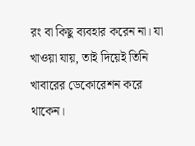রং বা কিছু ব্যবহার করেন না। যা খাওয়া যায়, তাই দিয়েই তিনি খাবারের ডেকোরেশন করে থাকেন।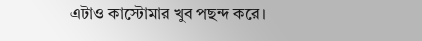এটাও কাস্টোমার খুব পছন্দ করে।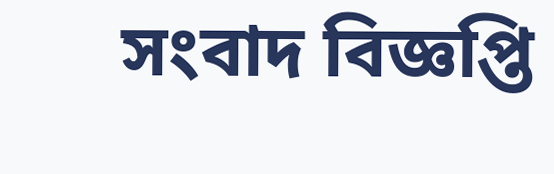সংবাদ বিজ্ঞপ্তি